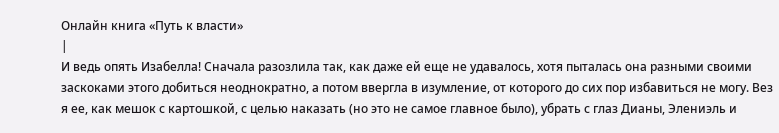Онлайн книга «Путь к власти»
|
И ведь опять Изабелла! Сначала разозлила так, как даже ей еще не удавалось, хотя пыталась она разными своими заскоками этого добиться неоднократно, а потом ввергла в изумление, от которого до сих пор избавиться не могу. Вез я ее, как мешок с картошкой, с целью наказать (но это не самое главное было), убрать с глаз Дианы, Элениэль и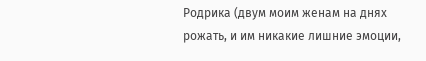Родрика (двум моим женам на днях рожать, и им никакие лишние эмоции,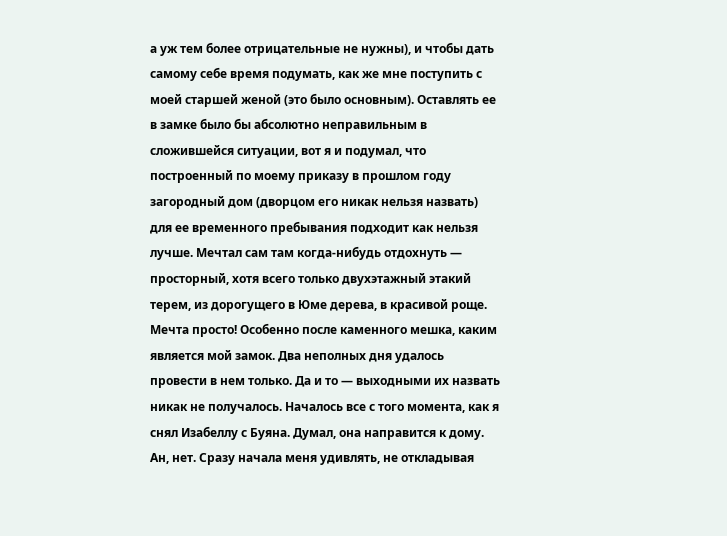а уж тем более отрицательные не нужны), и чтобы дать самому себе время подумать, как же мне поступить с моей старшей женой (это было основным). Оставлять ее в замке было бы абсолютно неправильным в сложившейся ситуации, вот я и подумал, что построенный по моему приказу в прошлом году загородный дом (дворцом его никак нельзя назвать) для ее временного пребывания подходит как нельзя лучше. Мечтал сам там когда-нибудь отдохнуть — просторный, хотя всего только двухэтажный этакий терем, из дорогущего в Юме дерева, в красивой роще. Мечта просто! Особенно после каменного мешка, каким является мой замок. Два неполных дня удалось провести в нем только. Да и то — выходными их назвать никак не получалось. Началось все с того момента, как я снял Изабеллу с Буяна. Думал, она направится к дому. Ан, нет. Сразу начала меня удивлять, не откладывая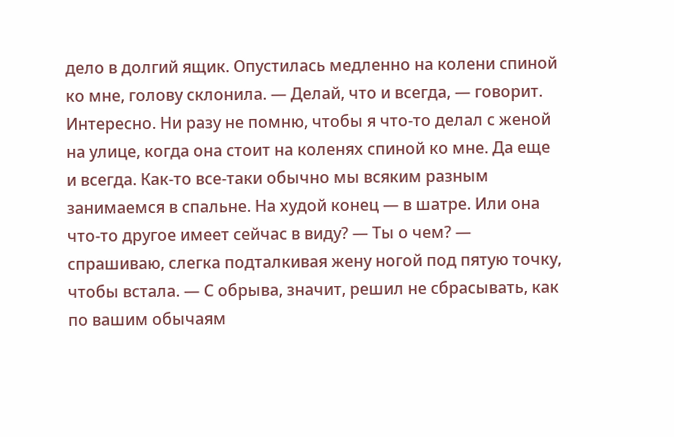дело в долгий ящик. Опустилась медленно на колени спиной ко мне, голову склонила. — Делай, что и всегда, — говорит. Интересно. Ни разу не помню, чтобы я что-то делал с женой на улице, когда она стоит на коленях спиной ко мне. Да еще и всегда. Как-то все-таки обычно мы всяким разным занимаемся в спальне. На худой конец — в шатре. Или она что-то другое имеет сейчас в виду? — Ты о чем? — спрашиваю, слегка подталкивая жену ногой под пятую точку, чтобы встала. — С обрыва, значит, решил не сбрасывать, как по вашим обычаям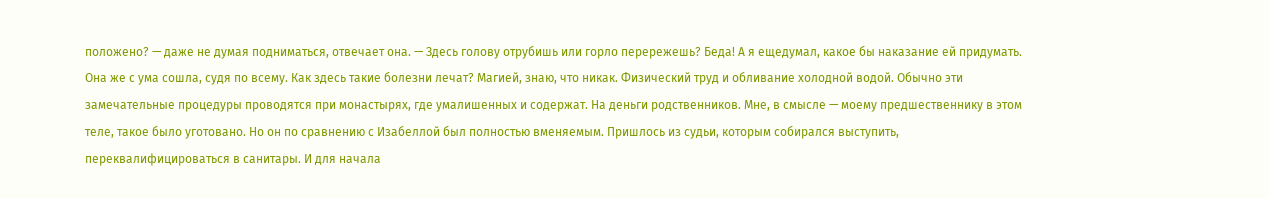положено? — даже не думая подниматься, отвечает она. — Здесь голову отрубишь или горло перережешь? Беда! А я ещедумал, какое бы наказание ей придумать. Она же с ума сошла, судя по всему. Как здесь такие болезни лечат? Магией, знаю, что никак. Физический труд и обливание холодной водой. Обычно эти замечательные процедуры проводятся при монастырях, где умалишенных и содержат. На деньги родственников. Мне, в смысле — моему предшественнику в этом теле, такое было уготовано. Но он по сравнению с Изабеллой был полностью вменяемым. Пришлось из судьи, которым собирался выступить, переквалифицироваться в санитары. И для начала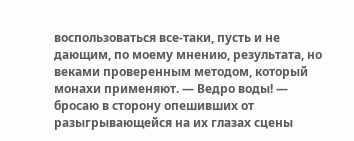воспользоваться все-таки, пусть и не дающим, по моему мнению, результата, но веками проверенным методом, который монахи применяют. — Ведро воды! — бросаю в сторону опешивших от разыгрывающейся на их глазах сцены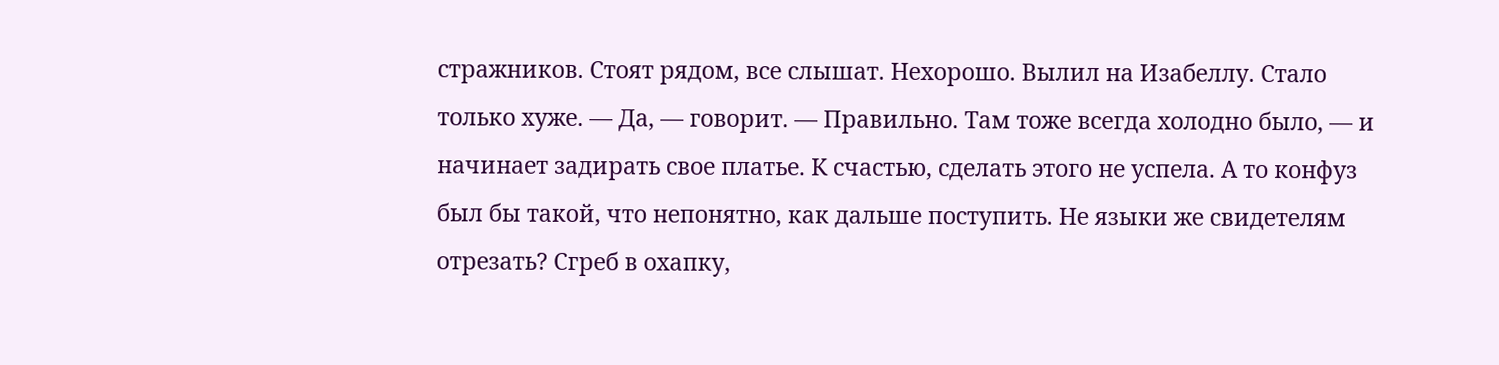стражников. Стоят рядом, все слышат. Нехорошо. Вылил на Изабеллу. Стало только хуже. — Да, — говорит. — Правильно. Там тоже всегда холодно было, — и начинает задирать свое платье. К счастью, сделать этого не успела. А то конфуз был бы такой, что непонятно, как дальше поступить. Не языки же свидетелям отрезать? Сгреб в охапку,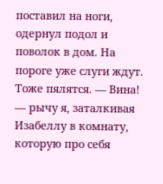поставил на ноги, одернул подол и поволок в дом. На пороге уже слуги ждут. Тоже пялятся. — Вина! — рычу я, заталкивая Изабеллу в комнату, которую про себя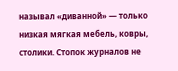называл «диванной» — только низкая мягкая мебель, ковры, столики. Стопок журналов не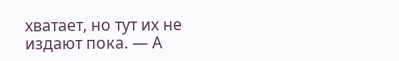хватает, но тут их не издают пока. — А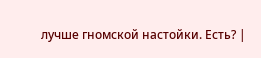лучше гномской настойки. Есть? |